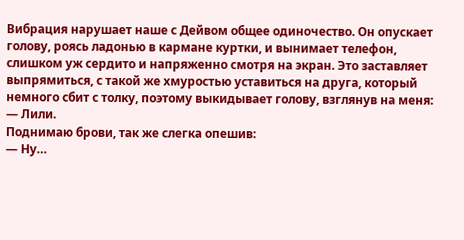Вибрация нарушает наше с Дейвом общее одиночество. Он опускает голову, роясь ладонью в кармане куртки, и вынимает телефон, слишком уж сердито и напряженно смотря на экран. Это заставляет выпрямиться, с такой же хмуростью уставиться на друга, который немного сбит с толку, поэтому выкидывает голову, взглянув на меня:
— Лили.
Поднимаю брови, так же слегка опешив:
— Ну…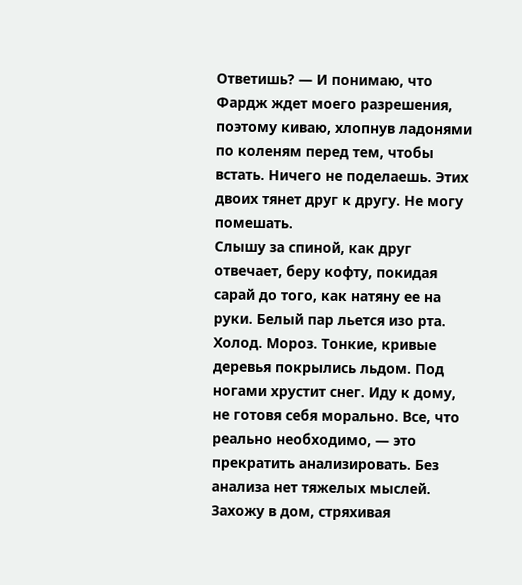Ответишь? — И понимаю, что Фардж ждет моего разрешения, поэтому киваю, хлопнув ладонями по коленям перед тем, чтобы встать. Ничего не поделаешь. Этих двоих тянет друг к другу. Не могу помешать.
Слышу за спиной, как друг отвечает, беру кофту, покидая сарай до того, как натяну ее на руки. Белый пар льется изо рта. Холод. Мороз. Тонкие, кривые деревья покрылись льдом. Под ногами хрустит снег. Иду к дому, не готовя себя морально. Все, что реально необходимо, — это прекратить анализировать. Без анализа нет тяжелых мыслей.
Захожу в дом, стряхивая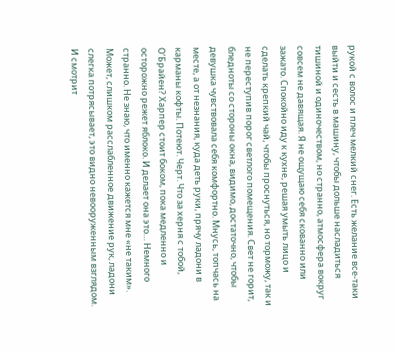рукой с волос и плеч мелкий снег. Есть желание все-таки выйти и сесть в машину, чтобы дольше насладиться тишиной и одиночеством, но странно, атмосфера вокруг совсем не давящая. Я не ощущаю себя скованно или зажато. Спокойно иду к кухне, решая умыть лицо и сделать крепкий чай, чтобы проснуться, но торможу, так и не переступив порог светлого помещения. Свет не горит, бледноты со стороны окна, видимо, достаточно, чтобы девушка чувствовала себя комфортно. Мнусь, топчась на месте, а от незнания, куда деть руки, прячу ладони в карманы кофты. Потеют. Черт. Что за херня с тобой, О’Брайен? Харпер стоит боком, пока медленно и осторожно режет яблоко. И делает она это… Немного странно. Не знаю, что именно кажется мне «не таким». Может, слишком расслабленное движение рук, ладони слегка потрясывает, это видно невооруженным взглядом. И смотрит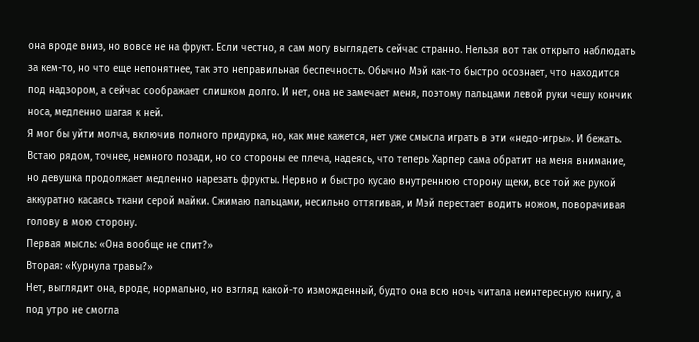она вроде вниз, но вовсе не на фрукт. Если честно, я сам могу выглядеть сейчас странно. Нельзя вот так открыто наблюдать за кем-то, но что еще непонятнее, так это неправильная беспечность. Обычно Мэй как-то быстро осознает, что находится под надзором, а сейчас соображает слишком долго. И нет, она не замечает меня, поэтому пальцами левой руки чешу кончик носа, медленно шагая к ней.
Я мог бы уйти молча, включив полного придурка, но, как мне кажется, нет уже смысла играть в эти «недо-игры». И бежать.
Встаю рядом, точнее, немного позади, но со стороны ее плеча, надеясь, что теперь Харпер сама обратит на меня внимание, но девушка продолжает медленно нарезать фрукты. Нервно и быстро кусаю внутреннюю сторону щеки, все той же рукой аккуратно касаясь ткани серой майки. Сжимаю пальцами, несильно оттягивая, и Мэй перестает водить ножом, поворачивая голову в мою сторону.
Первая мысль: «Она вообще не спит?»
Вторая: «Курнула травы?»
Нет, выглядит она, вроде, нормально, но взгляд какой-то изможденный, будто она всю ночь читала неинтересную книгу, а под утро не смогла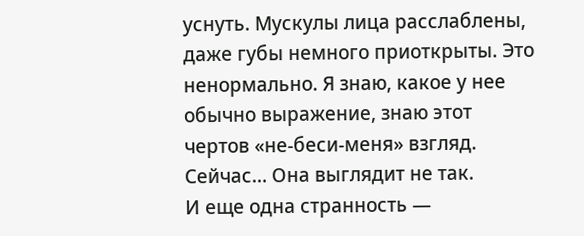уснуть. Мускулы лица расслаблены, даже губы немного приоткрыты. Это ненормально. Я знаю, какое у нее обычно выражение, знаю этот чертов «не-беси-меня» взгляд. Сейчас… Она выглядит не так.
И еще одна странность —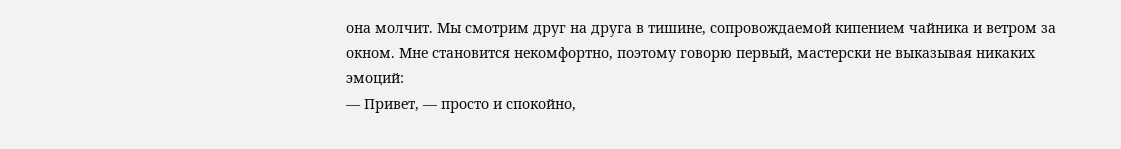она молчит. Мы смотрим друг на друга в тишине, сопровождаемой кипением чайника и ветром за окном. Мне становится некомфортно, поэтому говорю первый, мастерски не выказывая никаких эмоций:
— Привет, — просто и спокойно,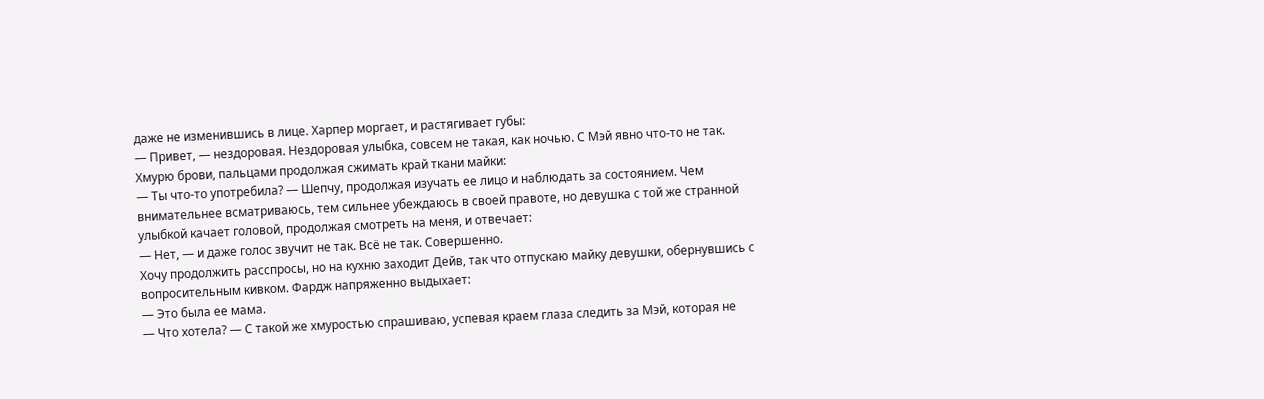даже не изменившись в лице. Харпер моргает, и растягивает губы:
— Привет, — нездоровая. Нездоровая улыбка, совсем не такая, как ночью. С Мэй явно что-то не так. Хмурю брови, пальцами продолжая сжимать край ткани майки:
— Ты что-то употребила? — Шепчу, продолжая изучать ее лицо и наблюдать за состоянием. Чем внимательнее всматриваюсь, тем сильнее убеждаюсь в своей правоте, но девушка с той же странной улыбкой качает головой, продолжая смотреть на меня, и отвечает:
— Нет, — и даже голос звучит не так. Всё не так. Совершенно.
Хочу продолжить расспросы, но на кухню заходит Дейв, так что отпускаю майку девушки, обернувшись с вопросительным кивком. Фардж напряженно выдыхает:
— Это была ее мама.
— Что хотела? — С такой же хмуростью спрашиваю, успевая краем глаза следить за Мэй, которая не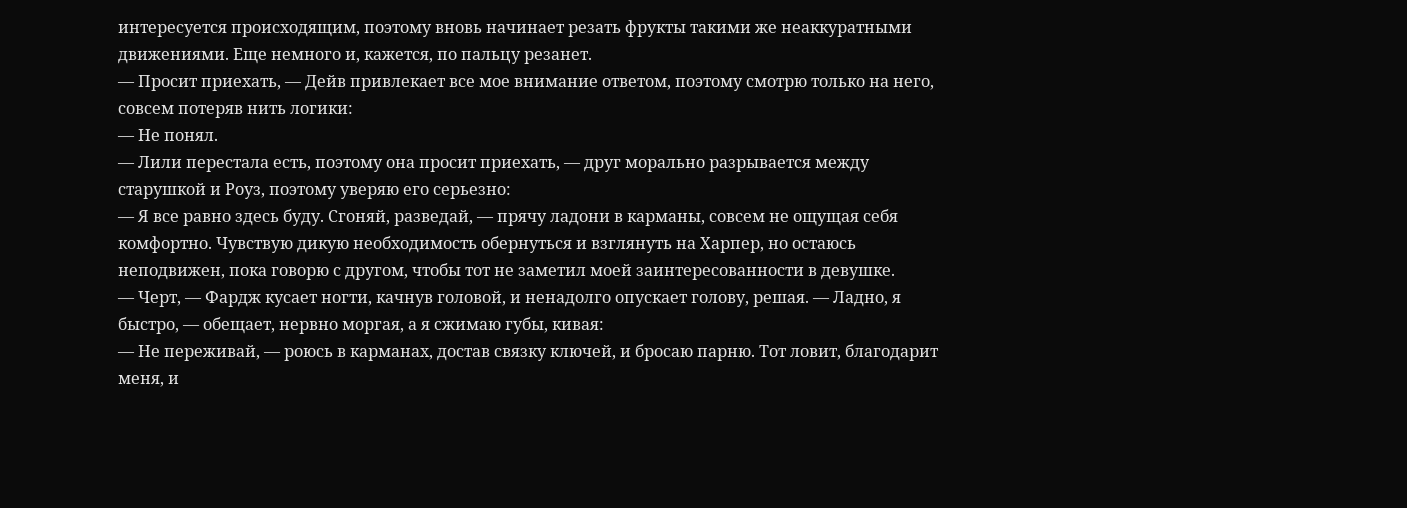интересуется происходящим, поэтому вновь начинает резать фрукты такими же неаккуратными движениями. Еще немного и, кажется, по пальцу резанет.
— Просит приехать, — Дейв привлекает все мое внимание ответом, поэтому смотрю только на него, совсем потеряв нить логики:
— Не понял.
— Лили перестала есть, поэтому она просит приехать, — друг морально разрывается между старушкой и Роуз, поэтому уверяю его серьезно:
— Я все равно здесь буду. Сгоняй, разведай, — прячу ладони в карманы, совсем не ощущая себя комфортно. Чувствую дикую необходимость обернуться и взглянуть на Харпер, но остаюсь неподвижен, пока говорю с другом, чтобы тот не заметил моей заинтересованности в девушке.
— Черт, — Фардж кусает ногти, качнув головой, и ненадолго опускает голову, решая. — Ладно, я быстро, — обещает, нервно моргая, а я сжимаю губы, кивая:
— Не переживай, — роюсь в карманах, достав связку ключей, и бросаю парню. Тот ловит, благодарит меня, и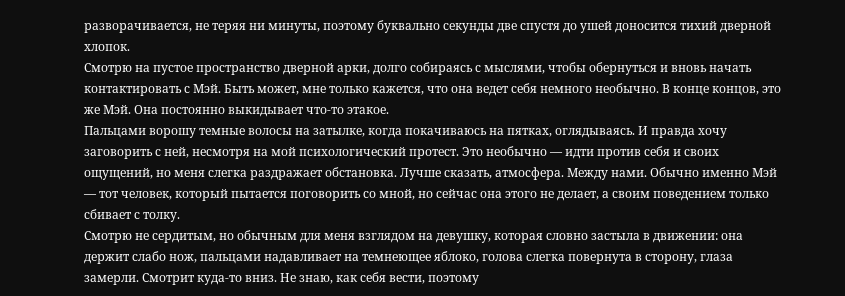разворачивается, не теряя ни минуты, поэтому буквально секунды две спустя до ушей доносится тихий дверной хлопок.
Смотрю на пустое пространство дверной арки, долго собираясь с мыслями, чтобы обернуться и вновь начать контактировать с Мэй. Быть может, мне только кажется, что она ведет себя немного необычно. В конце концов, это же Мэй. Она постоянно выкидывает что-то этакое.
Пальцами ворошу темные волосы на затылке, когда покачиваюсь на пятках, оглядываясь. И правда хочу заговорить с ней, несмотря на мой психологический протест. Это необычно — идти против себя и своих ощущений, но меня слегка раздражает обстановка. Лучше сказать, атмосфера. Между нами. Обычно именно Мэй — тот человек, который пытается поговорить со мной, но сейчас она этого не делает, а своим поведением только сбивает с толку.
Смотрю не сердитым, но обычным для меня взглядом на девушку, которая словно застыла в движении: она держит слабо нож, пальцами надавливает на темнеющее яблоко, голова слегка повернута в сторону, глаза замерли. Смотрит куда-то вниз. Не знаю, как себя вести, поэтому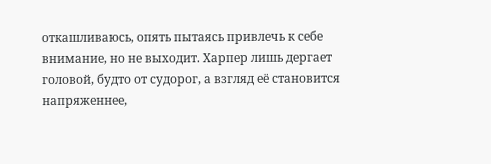откашливаюсь, опять пытаясь привлечь к себе внимание, но не выходит. Харпер лишь дергает головой, будто от судорог, а взгляд её становится напряженнее,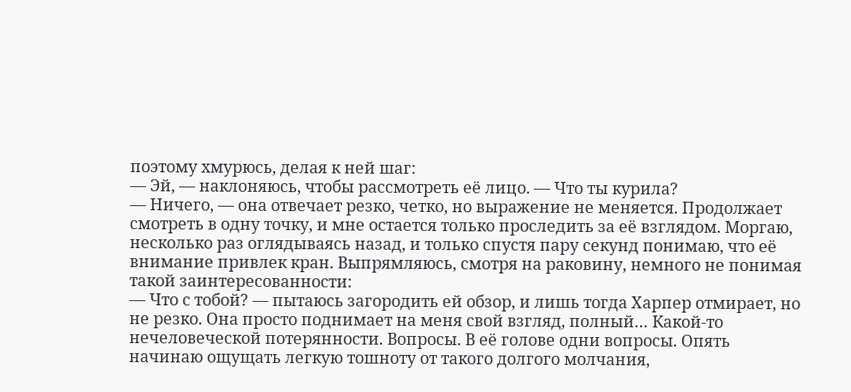поэтому хмурюсь, делая к ней шаг:
— Эй, — наклоняюсь, чтобы рассмотреть её лицо. — Что ты курила?
— Ничего, — она отвечает резко, четко, но выражение не меняется. Продолжает смотреть в одну точку, и мне остается только проследить за её взглядом. Моргаю, несколько раз оглядываясь назад, и только спустя пару секунд понимаю, что её внимание привлек кран. Выпрямляюсь, смотря на раковину, немного не понимая такой заинтересованности:
— Что с тобой? — пытаюсь загородить ей обзор, и лишь тогда Харпер отмирает, но не резко. Она просто поднимает на меня свой взгляд, полный… Какой-то нечеловеческой потерянности. Вопросы. В её голове одни вопросы. Опять начинаю ощущать легкую тошноту от такого долгого молчания,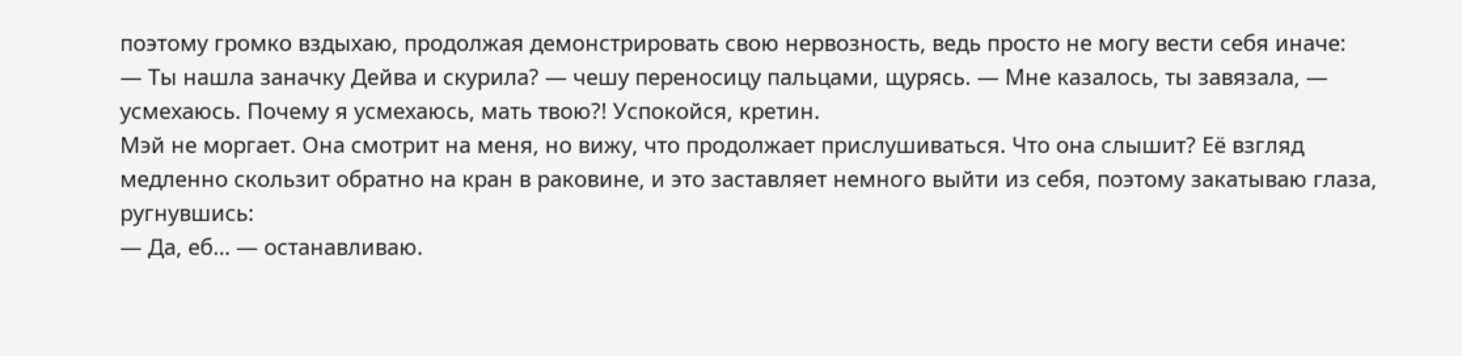поэтому громко вздыхаю, продолжая демонстрировать свою нервозность, ведь просто не могу вести себя иначе:
— Ты нашла заначку Дейва и скурила? — чешу переносицу пальцами, щурясь. — Мне казалось, ты завязала, — усмехаюсь. Почему я усмехаюсь, мать твою?! Успокойся, кретин.
Мэй не моргает. Она смотрит на меня, но вижу, что продолжает прислушиваться. Что она слышит? Её взгляд медленно скользит обратно на кран в раковине, и это заставляет немного выйти из себя, поэтому закатываю глаза, ругнувшись:
— Да, еб… — останавливаю.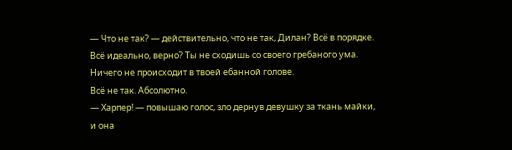— Что не так? — действительно, что не так, Дилан? Всё в порядке. Всё идеально, верно? Ты не сходишь со своего гребаного ума. Ничего не происходит в твоей ебанной голове.
Всё не так. Абсолютно.
— Харпер! — повышаю голос, зло дернув девушку за ткань майки, и она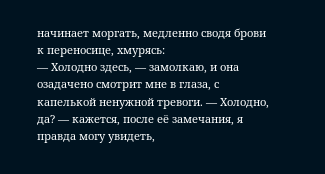начинает моргать, медленно сводя брови к переносице, хмурясь:
— Холодно здесь, — замолкаю, и она озадачено смотрит мне в глаза, с капелькой ненужной тревоги. — Холодно, да? — кажется, после её замечания, я правда могу увидеть,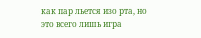как пар льется изо рта, но это всего лишь игра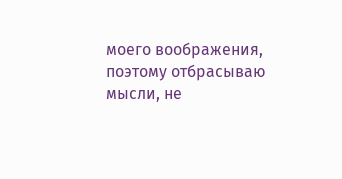моего воображения, поэтому отбрасываю мысли, не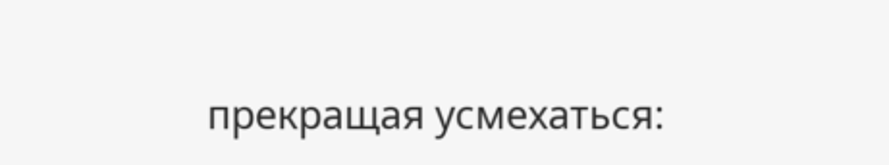прекращая усмехаться: